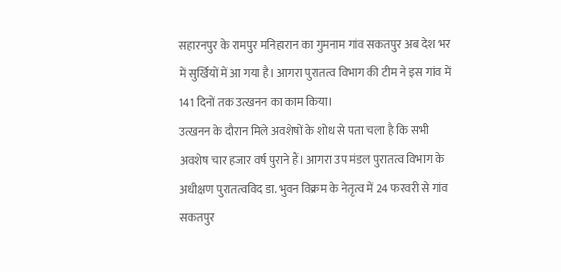सहारनपुर के रामपुर मनिहारान का गुमनाम गांव सकतपुर अब देश भर में सुर्खियों में आ गया है। आगरा पुरातत्व विभाग की टीम ने इस गांव में 141 दिनों तक उत्खनन का काम किया।
उत्खनन के दौरान मिले अवशेषों के शोध से पता चला है कि सभी अवशेष चार हजार वर्ष पुराने हैं। आगरा उप मंडल पुरातत्व विभाग के अधीक्षण पुरातत्वविद डा. भुवन विक्रम के नेतृत्व में 24 फरवरी से गांव सकतपुर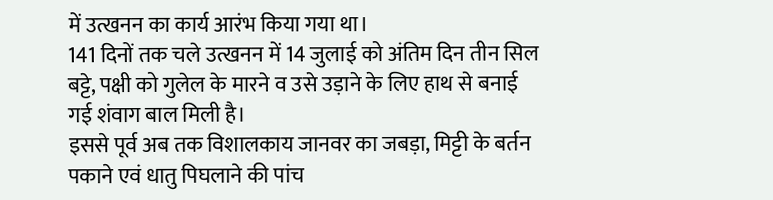में उत्खनन का कार्य आरंभ किया गया था।
141 दिनों तक चले उत्खनन में 14 जुलाई को अंतिम दिन तीन सिल बट्टे, पक्षी को गुलेल के मारने व उसे उड़ाने के लिए हाथ से बनाई गई शंवाग बाल मिली है।
इससे पूर्व अब तक विशालकाय जानवर का जबड़ा, मिट्टी के बर्तन पकाने एवं धातु पिघलाने की पांच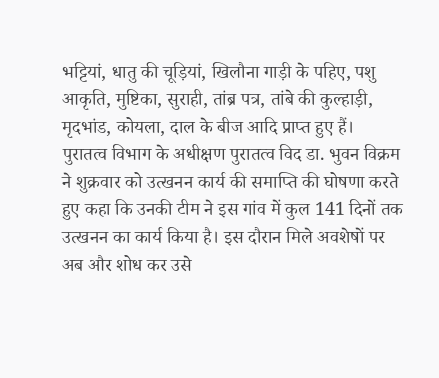भट्टियां, धातु की चूड़ियां, खिलौना गाड़ी के पहिए, पशु आकृति, मुष्टिका, सुराही, तांब्र पत्र, तांबे की कुल्हाड़ी, मृदभांड, कोयला, दाल के बीज आदि प्राप्त हुए हैं।
पुरातत्व विभाग के अधीक्षण पुरातत्व विद डा. भुवन विक्रम ने शुक्रवार को उत्खनन कार्य की समाप्ति की घोषणा करते हुए कहा कि उनकी टीम ने इस गांव में कुल 141 दिनों तक उत्खनन का कार्य किया है। इस दौरान मिले अवशेषों पर अब और शोध कर उसे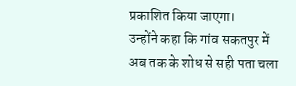प्रकाशित किया जाएगा।
उन्होंने कहा कि गांव सकतपुर में अब तक के शोध से सही पता चला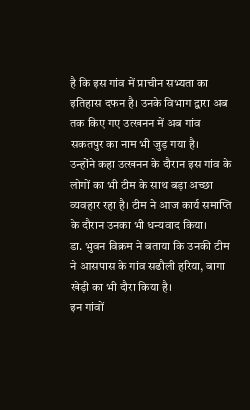है कि इस गांव में प्राचीन सभ्यता का इतिहास दफन है। उनके विभाग द्वारा अब तक किए गए उत्खनन में अब गांव सकतपुर का नाम भी जुड़ गया है।
उन्होंने कहा उत्खनन के दौरान इस गांव के लोगों का भी टीम के साथ बड़ा अच्छा व्यवहार रहा है। टीम ने आज कार्य समाप्ति के दौरान उनका भी धन्यवाद किया।
डा. भुवन विक्रम ने बताया कि उनकी टीम ने आसपास के गांव सढौली हरिया, बागा खेड़ी का भी दौरा किया है।
इन गांवों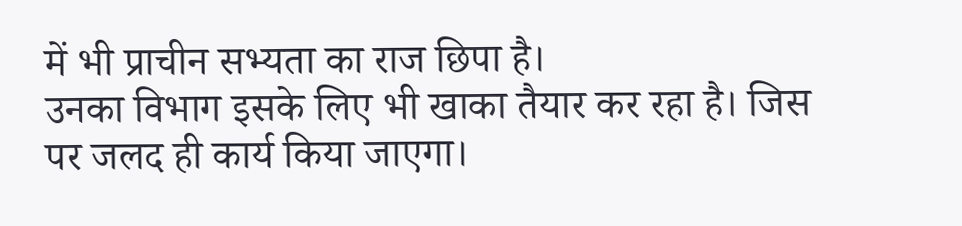में भी प्राचीन सभ्यता का राज छिपा है।
उनका विभाग इसके लिए भी खाका तैयार कर रहा है। जिस पर जलद ही कार्य किया जाएगा।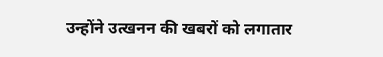उन्होंने उत्खनन की खबरों को लगातार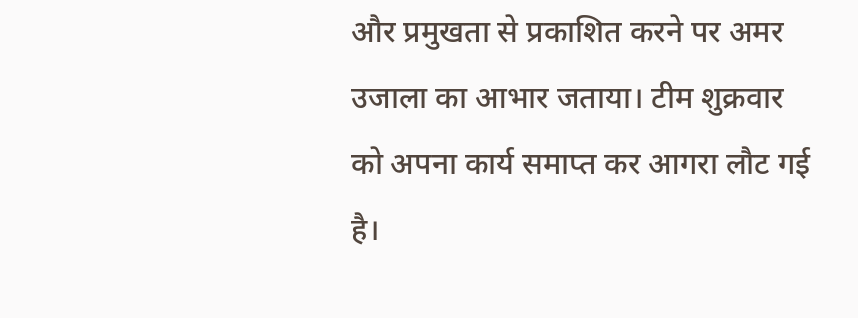और प्रमुखता से प्रकाशित करने पर अमर उजाला का आभार जताया। टीम शुक्रवार को अपना कार्य समाप्त कर आगरा लौट गई है।